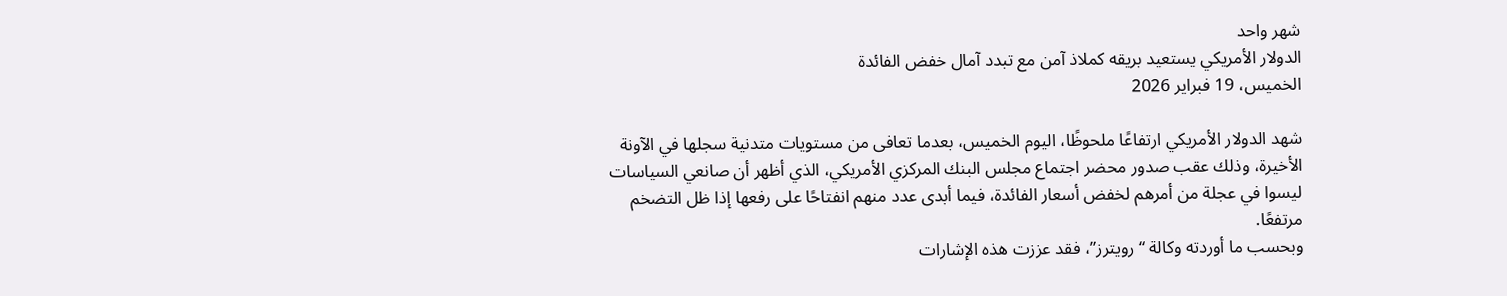شهر واحد
الدولار الأمريكي يستعيد بريقه كملاذ آمن مع تبدد آمال خفض الفائدة
الخميس، 19 فبراير 2026

شهد الدولار الأمريكي ارتفاعًا ملحوظًا، اليوم الخميس، بعدما تعافى من مستويات متدنية سجلها في الآونة الأخيرة، وذلك عقب صدور محضر اجتماع مجلس البنك المركزي الأمريكي، الذي أظهر أن صانعي السياسات ليسوا في عجلة من أمرهم لخفض أسعار الفائدة، فيما أبدى عدد منهم انفتاحًا على رفعها إذا ظل التضخم مرتفعًا.
وبحسب ما أوردته وكالة “رويترز”، فقد عززت هذه الإشارات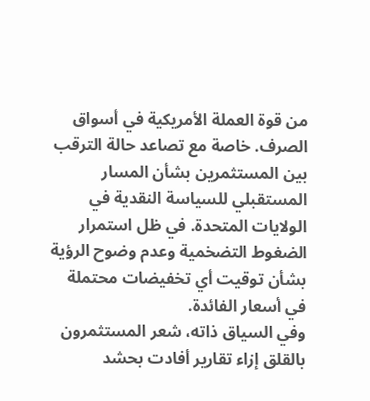من قوة العملة الأمريكية في أسواق الصرف. خاصة مع تصاعد حالة الترقب بين المستثمرين بشأن المسار المستقبلي للسياسة النقدية في الولايات المتحدة. في ظل استمرار الضغوط التضخمية وعدم وضوح الرؤية بشأن توقيت أي تخفيضات محتملة في أسعار الفائدة.
وفي السياق ذاته، شعر المستثمرون بالقلق إزاء تقارير أفادت بحشد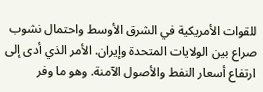للقوات الأمريكية في الشرق الأوسط واحتمال نشوب صراع بين الولايات المتحدة وإيران. الأمر الذي أدى إلى ارتفاع أسعار النفط والأصول الآمنة. وهو ما وفر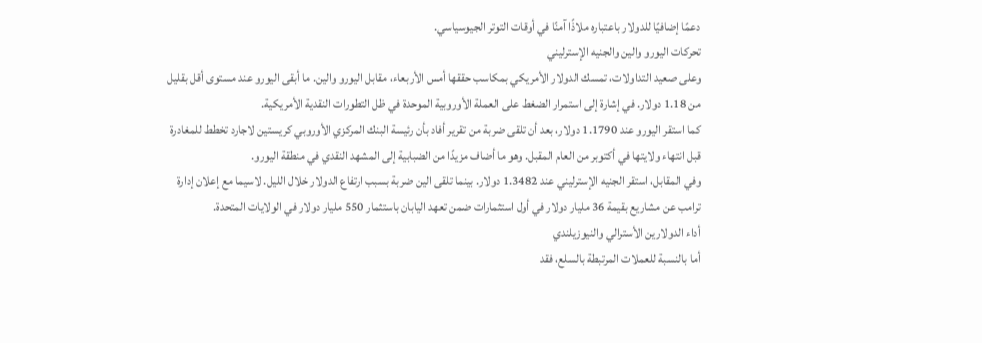دعمًا إضافيًا للدولار باعتباره ملاذًا آمنًا في أوقات التوتر الجيوسياسي.
تحركات اليورو والين والجنيه الإسترليني
وعلى صعيد التداولات، تمسك الدولار الأمريكي بمكاسب حققها أمس الأربعاء، مقابل اليورو والين. ما أبقى اليورو عند مستوى أقل بقليل من 1.18 دولار. في إشارة إلى استمرار الضغط على العملة الأوروبية الموحدة في ظل التطورات النقدية الأمريكية.
كما استقر اليورو عند 1.1790 دولار، بعد أن تلقى ضربة من تقرير أفاد بأن رئيسة البنك المركزي الأوروبي كريستين لاجارد تخطط للمغادرة قبل انتهاء ولايتها في أكتوبر من العام المقبل. وهو ما أضاف مزيدًا من الضبابية إلى المشهد النقدي في منطقة اليورو.
وفي المقابل، استقر الجنيه الإسترليني عند 1.3482 دولار. بينما تلقى الين ضربة بسبب ارتفاع الدولار خلال الليل. لاسيما مع إعلان إدارة ترامب عن مشاريع بقيمة 36 مليار دولار في أول استثمارات ضمن تعهد اليابان باستثمار 550 مليار دولار في الولايات المتحدة.
أداء الدولارين الأسترالي والنيوزيلندي
أما بالنسبة للعملات المرتبطة بالسلع، فقد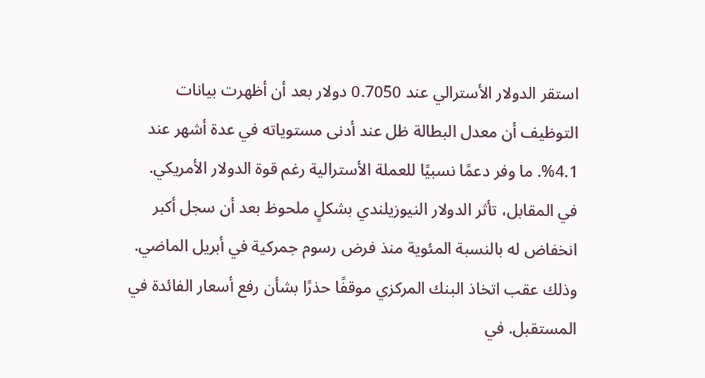استقر الدولار الأسترالي عند 0.7050 دولار بعد أن أظهرت بيانات التوظيف أن معدل البطالة ظل عند أدنى مستوياته في عدة أشهر عند 4.1%. ما وفر دعمًا نسبيًا للعملة الأسترالية رغم قوة الدولار الأمريكي.
في المقابل، تأثر الدولار النيوزيلندي بشكلٍ ملحوظ بعد أن سجل أكبر انخفاض له بالنسبة المئوية منذ فرض رسوم جمركية في أبريل الماضي.
وذلك عقب اتخاذ البنك المركزي موقفًا حذرًا بشأن رفع أسعار الفائدة في المستقبل. في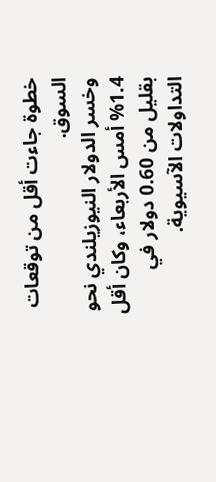خطوة جاءت أقل من توقعات السوق.
وخسر الدولار النيوزيلندي نحو 1.4% أمس الأربعاء، وكان أقل بقليل من 0.60 دولار في التداولات الآسيوية.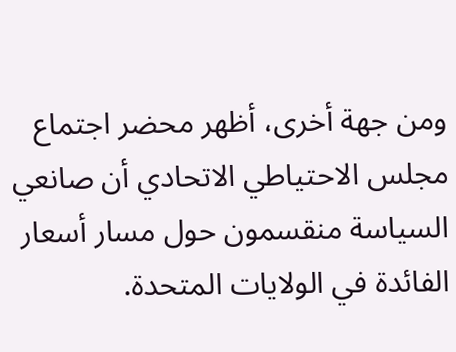ومن جهة أخرى، أظهر محضر اجتماع مجلس الاحتياطي الاتحادي أن صانعي السياسة منقسمون حول مسار أسعار الفائدة في الولايات المتحدة.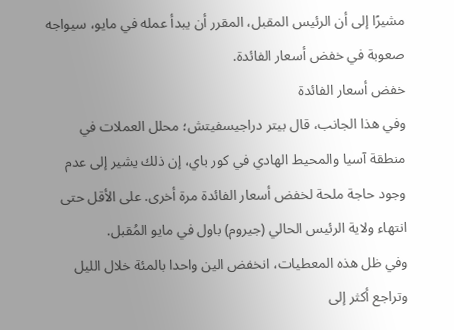مشيرًا إلى أن الرئيس المقبل، المقرر أن يبدأ عمله في مايو، سيواجه صعوبة في خفض أسعار الفائدة.
خفض أسعار الفائدة
وفي هذا الجانب، قال بيتر دراجيسفيتش؛ محلل العملات في منطقة آسيا والمحيط الهادي في كور باي، إن ذلك يشير إلى عدم وجود حاجة ملحة لخفض أسعار الفائدة مرة أخرى. على الأقل حتى انتهاء ولاية الرئيس الحالي (جيروم) باول في مايو المُقبل.
وفي ظل هذه المعطيات، انخفض الين واحدا بالمئة خلال الليل وتراجع أكثر إلى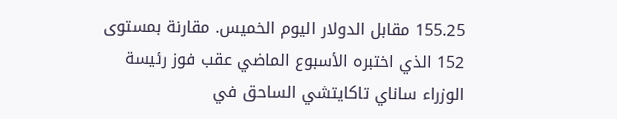155.25 مقابل الدولار اليوم الخميس. مقارنة بمستوى 152 الذي اختبره الأسبوع الماضي عقب فوز رئيسة الوزراء ساناي تاكايتشي الساحق في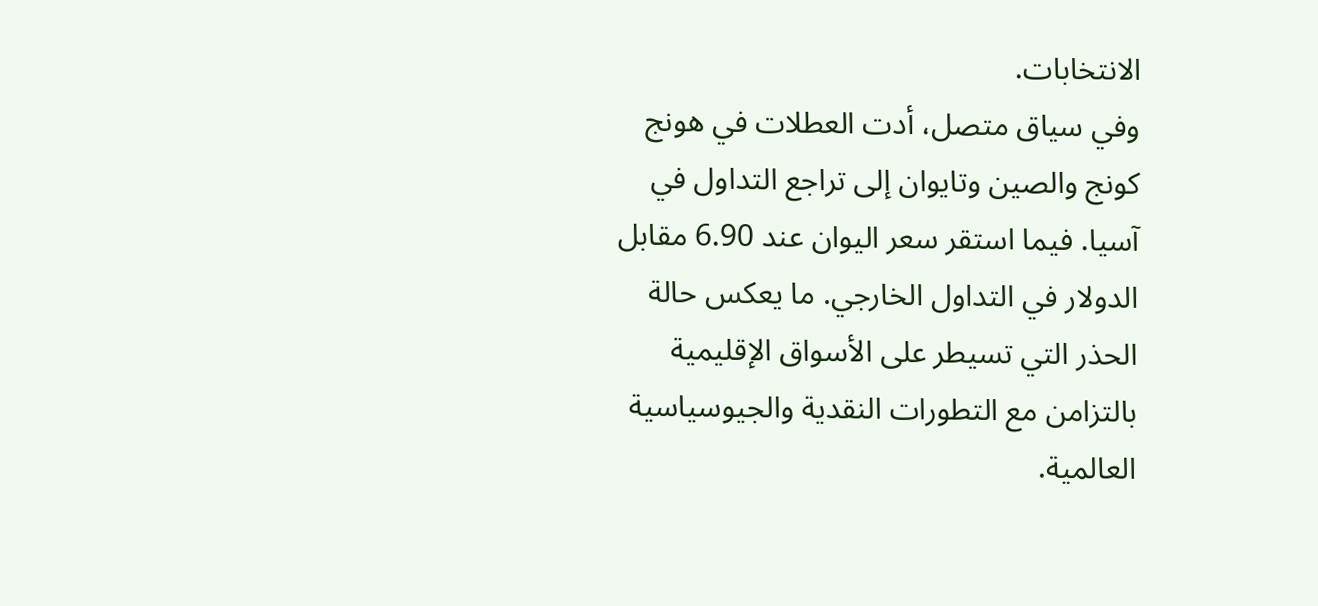الانتخابات.
وفي سياق متصل، أدت العطلات في هونج كونج والصين وتايوان إلى تراجع التداول في آسيا. فيما استقر سعر اليوان عند 6.90 مقابل الدولار في التداول الخارجي. ما يعكس حالة الحذر التي تسيطر على الأسواق الإقليمية بالتزامن مع التطورات النقدية والجيوسياسية العالمية.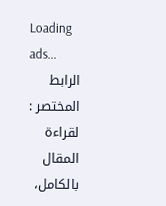Loading ads...
الرابط المختصر :
لقراءة المقال بالكامل،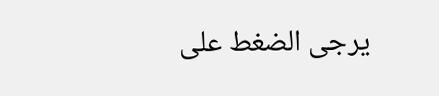يرجى الضغط على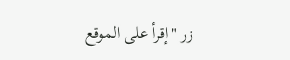زر "إقرأ على الموقع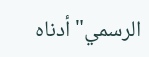الرسمي" أدناه